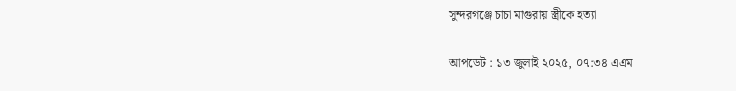সুন্দরগঞ্জে চাচা মাগুরায় স্ত্রীকে হত্যা

আপডেট : ১৩ জুলাই ২০২৫, ০৭:৩৪ এএম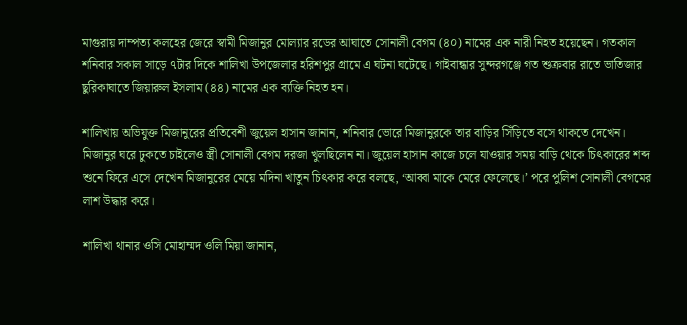মাগুরায় দাম্পত্য কলহের জেরে স্বামী মিজানুর মোল্যার রডের আঘাতে সোনালী বেগম (৪০) নামের এক নারী নিহত হয়েছেন। গতকাল শনিবার সকাল সাড়ে ৭টার দিকে শালিখা উপজেলার হরিশপুর গ্রামে এ ঘটনা ঘটেছে। গাইবান্ধার সুন্দরগঞ্জে গত শুক্রবার রাতে ভাতিজার ছুরিকাঘাতে জিয়ারুল ইসলাম (৪৪) নামের এক ব্যক্তি নিহত হন।

শালিখায় অভিযুক্ত মিজানুরের প্রতিবেশী জুয়েল হাসান জানান, শনিবার ভোরে মিজানুরকে তার বাড়ির সিঁড়িতে বসে থাকতে দেখেন। মিজানুর ঘরে ঢুকতে চাইলেও স্ত্রী সোনালী বেগম দরজা খুলছিলেন না। জুয়েল হাসান কাজে চলে যাওয়ার সময় বাড়ি থেকে চিৎকারের শব্দ শুনে ফিরে এসে দেখেন মিজানুরের মেয়ে মদিনা খাতুন চিৎকার করে বলছে, ‘আব্বা মাকে মেরে ফেলেছে।’ পরে পুলিশ সোনালী বেগমের লাশ উদ্ধার করে।

শালিখা থানার ওসি মোহাম্মদ ওলি মিয়া জানান,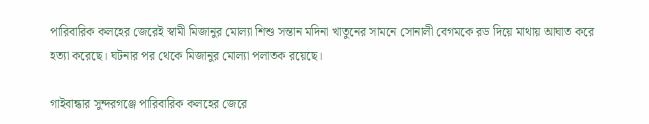পারিবারিক কলহের জেরেই স্বামী মিজানুর মোল্যা শিশু সন্তান মদিনা খাতুনের সামনে সোনালী বেগমকে রড দিয়ে মাথায় আঘাত করে হত্যা করেছে। ঘটনার পর থেকে মিজানুর মোল্যা পলাতক রয়েছে।

গাইবান্ধার সুন্দরগঞ্জে পারিবারিক কলহের জেরে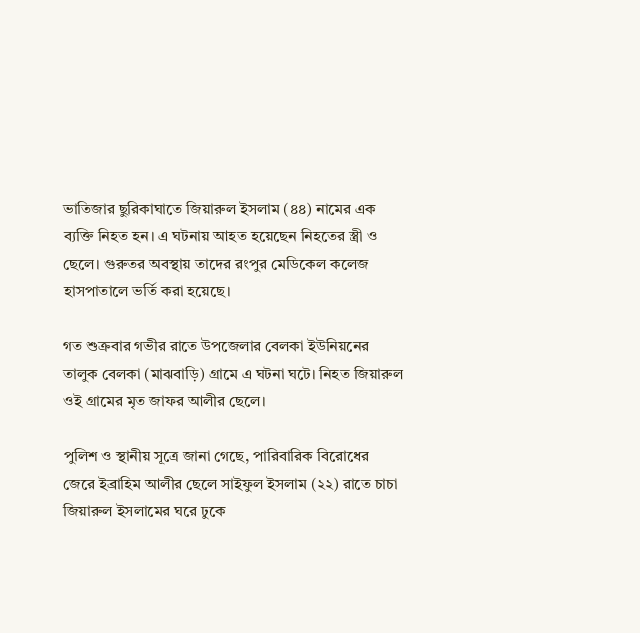ভাতিজার ছুরিকাঘাতে জিয়ারুল ইসলাম (৪৪) নামের এক ব্যক্তি নিহত হন। এ ঘটনায় আহত হয়েছেন নিহতের স্ত্রী ও ছেলে। গুরুতর অবস্থায় তাদের রংপুর মেডিকেল কলেজ হাসপাতালে ভর্তি করা হয়েছে।

গত শুক্রবার গভীর রাতে উপজেলার বেলকা ইউনিয়নের তালুক বেলকা (মাঝবাড়ি) গ্রামে এ ঘটনা ঘটে। নিহত জিয়ারুল ওই গ্রামের মৃত জাফর আলীর ছেলে।

পুলিশ ও স্থানীয় সূত্রে জানা গেছে, পারিবারিক বিরোধের জেরে ইব্রাহিম আলীর ছেলে সাইফুল ইসলাম (২২) রাতে চাচা জিয়ারুল ইসলামের ঘরে ঢুকে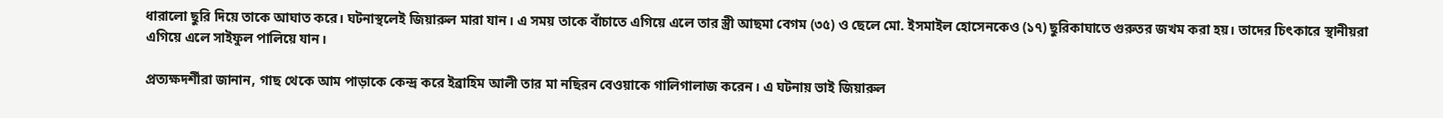ধারালো ছুরি দিয়ে তাকে আঘাত করে। ঘটনাস্থলেই জিয়ারুল মারা যান। এ সময় তাকে বাঁচাতে এগিয়ে এলে তার স্ত্রী আছমা বেগম (৩৫) ও ছেলে মো. ইসমাইল হোসেনকেও (১৭) ছুরিকাঘাতে গুরুতর জখম করা হয়। তাদের চিৎকারে স্থানীয়রা এগিয়ে এলে সাইফুল পালিয়ে যান।

প্রত্যক্ষদর্শীরা জানান, গাছ থেকে আম পাড়াকে কেন্দ্র করে ইব্রাহিম আলী তার মা নছিরন বেওয়াকে গালিগালাজ করেন। এ ঘটনায় ভাই জিয়ারুল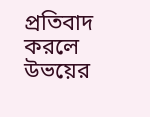প্রতিবাদ করলে উভয়ের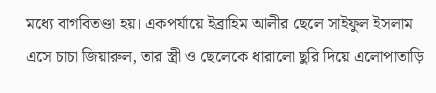মধ্যে বাগবিতণ্ডা হয়। একপর্যায়ে ইব্রাহিম আলীর ছেলে সাইফুল ইসলাম এসে চাচা জিয়ারুল, তার স্ত্রী ও ছেলেকে ধারালো ছুরি দিয়ে এলোপাতাড়ি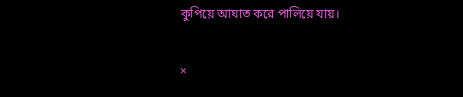কুপিয়ে আঘাত করে পালিয়ে যায়।

×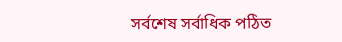সর্বশেষ সর্বাধিক পঠিত